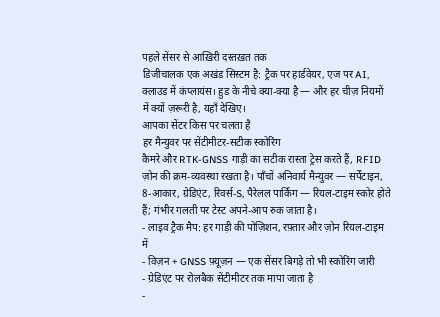पहले सेंसर से आख़िरी दस्तख़त तक
डिजीचालक एक अखंड सिस्टम है: ट्रैक पर हार्डवेयर, एज पर AI, क्लाउड में कंप्लायंस। हुड के नीचे क्या-क्या है — और हर चीज़ नियमों में क्यों ज़रूरी है, यहाँ देखिए।
आपका सेंटर किस पर चलता है
हर मैन्युवर पर सेंटीमीटर-सटीक स्कोरिंग
कैमरे और RTK-GNSS गाड़ी का सटीक रास्ता ट्रेस करते हैं, RFID ज़ोन की क्रम-व्यवस्था रखता है। पाँचों अनिवार्य मैन्युवर — सर्पेंटाइन, 8-आकार, ग्रेडिएंट, रिवर्स-S, पैरेलल पार्किंग — रियल-टाइम स्कोर होते हैं; गंभीर गलती पर टेस्ट अपने-आप रुक जाता है।
- लाइव ट्रैक मैप: हर गाड़ी की पोज़िशन, रफ़्तार और ज़ोन रियल-टाइम में
- विज़न + GNSS फ़्यूज़न — एक सेंसर बिगड़े तो भी स्कोरिंग जारी
- ग्रेडिएंट पर रोलबैक सेंटीमीटर तक मापा जाता है
-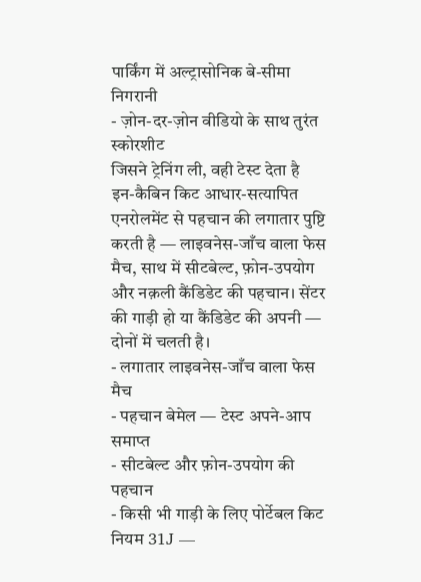पार्किंग में अल्ट्रासोनिक बे-सीमा निगरानी
- ज़ोन-दर-ज़ोन वीडियो के साथ तुरंत स्कोरशीट
जिसने ट्रेनिंग ली, वही टेस्ट देता है
इन-कैबिन किट आधार-सत्यापित एनरोलमेंट से पहचान की लगातार पुष्टि करती है — लाइवनेस-जाँच वाला फेस मैच, साथ में सीटबेल्ट, फ़ोन-उपयोग और नक़ली कैंडिडेट की पहचान। सेंटर की गाड़ी हो या कैंडिडेट की अपनी — दोनों में चलती है।
- लगातार लाइवनेस-जाँच वाला फेस मैच
- पहचान बेमेल — टेस्ट अपने-आप समाप्त
- सीटबेल्ट और फ़ोन-उपयोग की पहचान
- किसी भी गाड़ी के लिए पोर्टेबल किट
नियम 31J —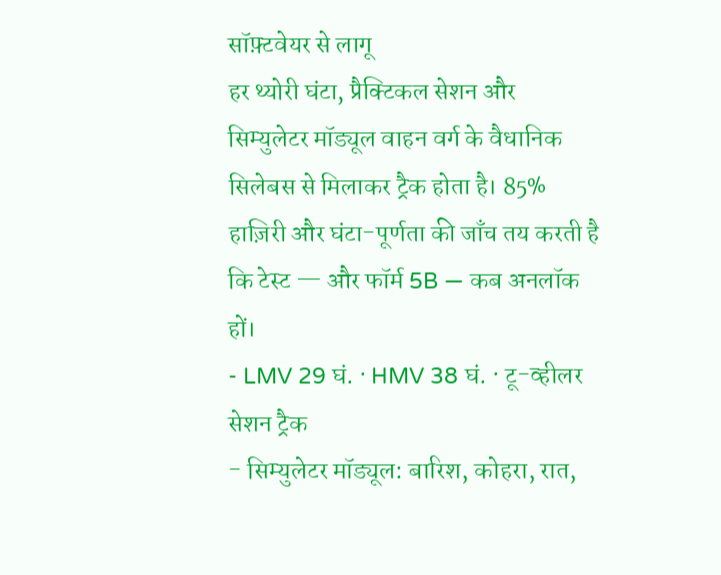सॉफ़्टवेयर से लागू
हर थ्योरी घंटा, प्रैक्टिकल सेशन और सिम्युलेटर मॉड्यूल वाहन वर्ग के वैधानिक सिलेबस से मिलाकर ट्रैक होता है। 85% हाज़िरी और घंटा-पूर्णता की जाँच तय करती है कि टेस्ट — और फॉर्म 5B — कब अनलॉक हों।
- LMV 29 घं. · HMV 38 घं. · टू-व्हीलर सेशन ट्रैक
- सिम्युलेटर मॉड्यूल: बारिश, कोहरा, रात,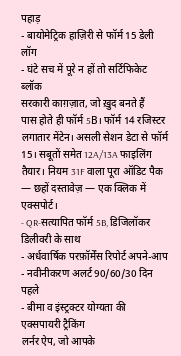पहाड़
- बायोमेट्रिक हाज़िरी से फॉर्म 15 डेली लॉग
- घंटे सच में पूरे न हों तो सर्टिफिकेट ब्लॉक
सरकारी काग़ज़ात, जो ख़ुद बनते हैं
पास होते ही फॉर्म 5B। फॉर्म 14 रजिस्टर लगातार मेंटेन। असली सेशन डेटा से फॉर्म 15। सबूतों समेत 12A/13A फाइलिंग तैयार। नियम 31F वाला पूरा ऑडिट पैक — छहों दस्तावेज़ — एक क्लिक में एक्सपोर्ट।
- QR-सत्यापित फॉर्म 5B, डिजिलॉकर डिलीवरी के साथ
- अर्धवार्षिक परफ़ॉर्मेंस रिपोर्ट अपने-आप
- नवीनीकरण अलर्ट 90/60/30 दिन पहले
- बीमा व इंस्ट्रक्टर योग्यता की एक्सपायरी ट्रैकिंग
लर्नर ऐप, जो आपके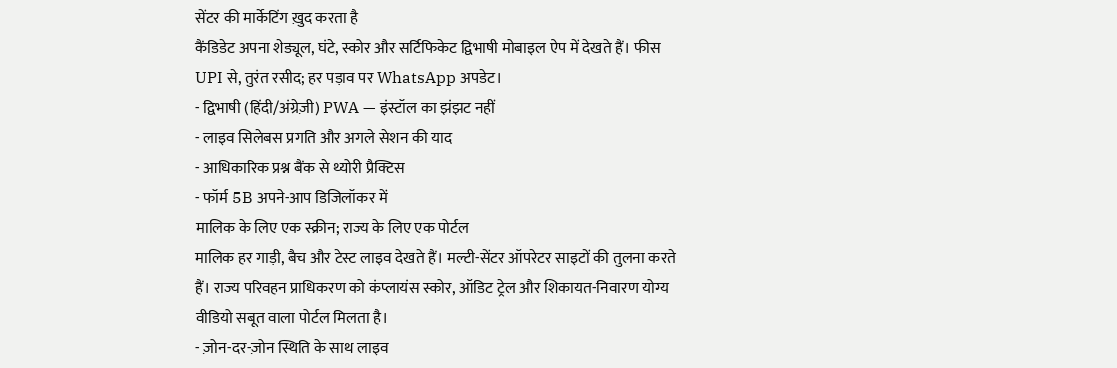सेंटर की मार्केटिंग ख़ुद करता है
कैंडिडेट अपना शेड्यूल, घंटे, स्कोर और सर्टिफिकेट द्विभाषी मोबाइल ऐप में देखते हैं। फीस UPI से, तुरंत रसीद; हर पड़ाव पर WhatsApp अपडेट।
- द्विभाषी (हिंदी/अंग्रेज़ी) PWA — इंस्टॉल का झंझट नहीं
- लाइव सिलेबस प्रगति और अगले सेशन की याद
- आधिकारिक प्रश्न बैंक से थ्योरी प्रैक्टिस
- फॉर्म 5B अपने-आप डिजिलॉकर में
मालिक के लिए एक स्क्रीन; राज्य के लिए एक पोर्टल
मालिक हर गाड़ी, बैच और टेस्ट लाइव देखते हैं। मल्टी-सेंटर ऑपरेटर साइटों की तुलना करते हैं। राज्य परिवहन प्राधिकरण को कंप्लायंस स्कोर, ऑडिट ट्रेल और शिकायत-निवारण योग्य वीडियो सबूत वाला पोर्टल मिलता है।
- ज़ोन-दर-ज़ोन स्थिति के साथ लाइव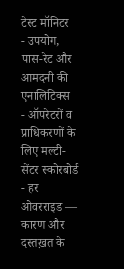टेस्ट मॉनिटर
- उपयोग, पास-रेट और आमदनी की एनालिटिक्स
- ऑपरेटरों व प्राधिकरणों के लिए मल्टी-सेंटर स्कोरबोर्ड
- हर ओवरराइड — कारण और दस्तख़त के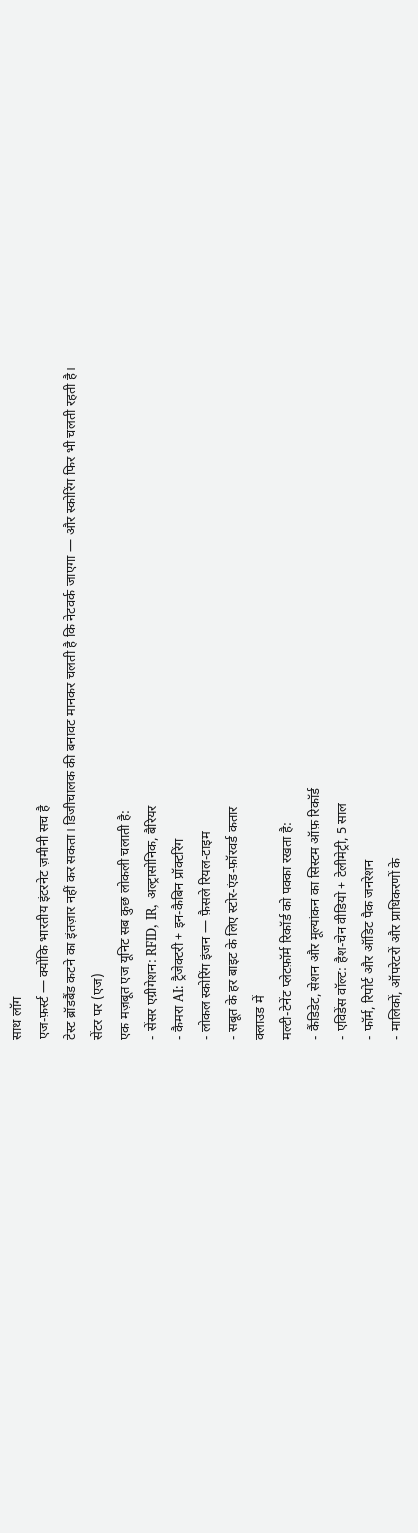साथ लॉग
एज-फ़र्स्ट — क्योंकि भारतीय इंटरनेट ज़मीनी सच है
टेस्ट ब्रॉडबैंड कटने का इंतज़ार नहीं कर सकता। डिजीचालक की बनावट मानकर चलती है कि नेटवर्क जाएगा — और स्कोरिंग फिर भी चलती रहती है।
सेंटर पर (एज)
एक मज़बूत एज यूनिट सब कुछ लोकली चलाती है:
- सेंसर एग्रीगेशन: RFID, IR, अल्ट्रासोनिक, बैरियर
- कैमरा AI: ट्रैजेक्टरी + इन-कैबिन प्रॉक्टरिंग
- लोकल स्कोरिंग इंजन — फ़ैसले रियल-टाइम
- सबूत के हर बाइट के लिए स्टोर-एंड-फ़ॉरवर्ड कतार
क्लाउड में
मल्टी-टेनेंट प्लेटफ़ॉर्म रिकॉर्ड को पक्का रखता है:
- कैंडिडेट, सेशन और मूल्यांकन का सिस्टम ऑफ़ रिकॉर्ड
- एविडेंस वॉल्ट: हैश-चेन वीडियो + टेलीमेट्री, 5 साल
- फॉर्म, रिपोर्ट और ऑडिट पैक जनरेशन
- मालिकों, ऑपरेटरों और प्राधिकरणों के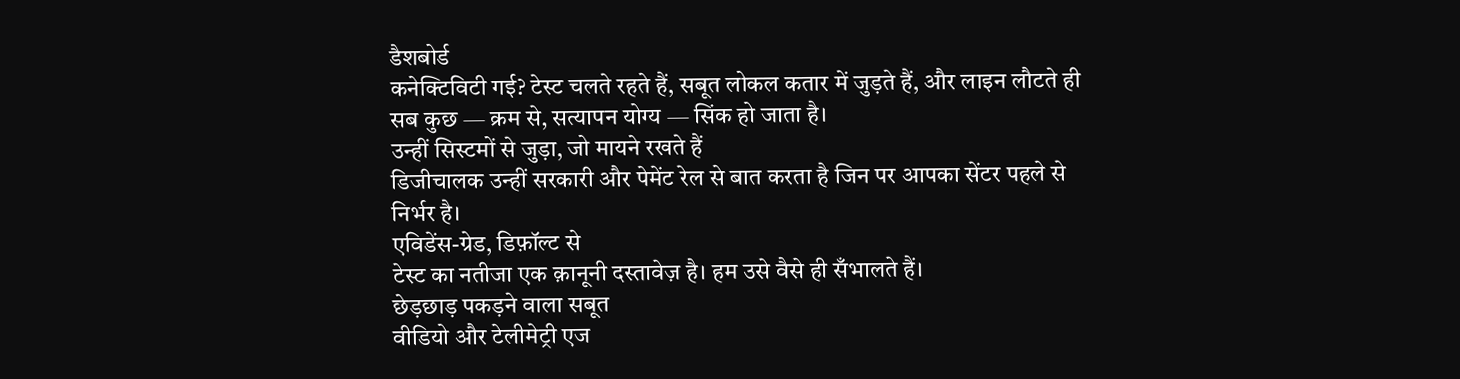डैशबोर्ड
कनेक्टिविटी गई? टेस्ट चलते रहते हैं, सबूत लोकल कतार में जुड़ते हैं, और लाइन लौटते ही सब कुछ — क्रम से, सत्यापन योग्य — सिंक हो जाता है।
उन्हीं सिस्टमों से जुड़ा, जो मायने रखते हैं
डिजीचालक उन्हीं सरकारी और पेमेंट रेल से बात करता है जिन पर आपका सेंटर पहले से निर्भर है।
एविडेंस-ग्रेड, डिफ़ॉल्ट से
टेस्ट का नतीजा एक क़ानूनी दस्तावेज़ है। हम उसे वैसे ही सँभालते हैं।
छेड़छाड़ पकड़ने वाला सबूत
वीडियो और टेलीमेट्री एज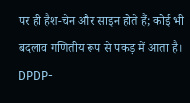पर ही हैश-चेन और साइन होते हैं; कोई भी बदलाव गणितीय रूप से पकड़ में आता है।
DPDP-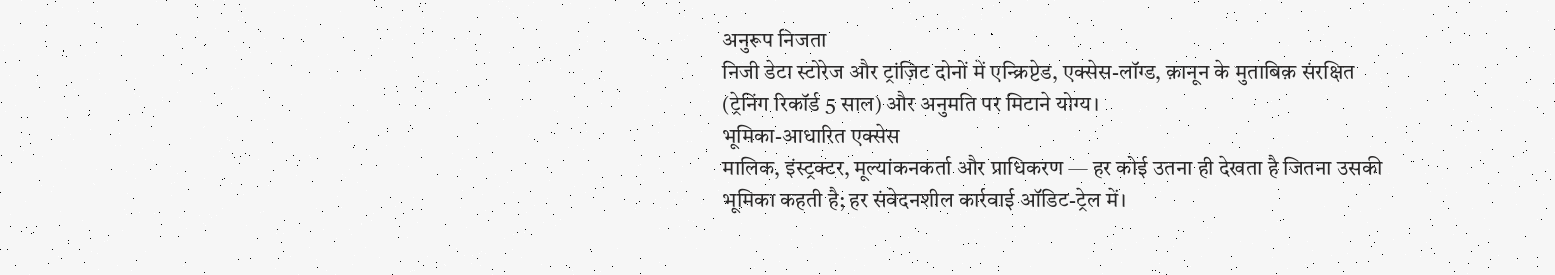अनुरूप निजता
निजी डेटा स्टोरेज और ट्रांज़िट दोनों में एन्क्रिप्टेड, एक्सेस-लॉग्ड, क़ानून के मुताबिक़ संरक्षित (ट्रेनिंग रिकॉर्ड 5 साल) और अनुमति पर मिटाने योग्य।
भूमिका-आधारित एक्सेस
मालिक, इंस्ट्रक्टर, मूल्यांकनकर्ता और प्राधिकरण — हर कोई उतना ही देखता है जितना उसकी भूमिका कहती है; हर संवेदनशील कार्रवाई ऑडिट-ट्रेल में।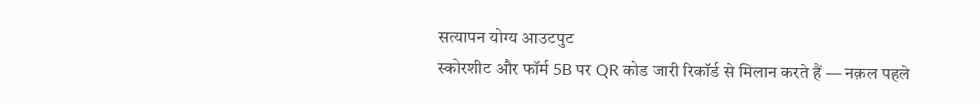सत्यापन योग्य आउटपुट
स्कोरशीट और फॉर्म 5B पर QR कोड जारी रिकॉर्ड से मिलान करते हैं — नक़ल पहले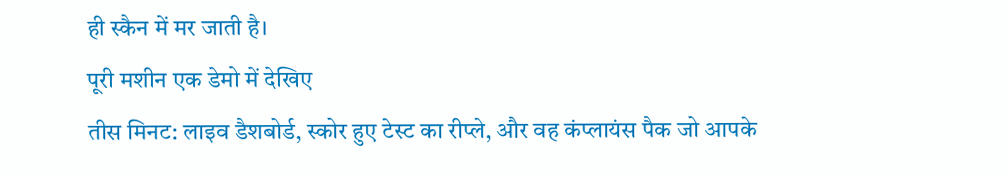ही स्कैन में मर जाती है।
पूरी मशीन एक डेमो में देखिए
तीस मिनट: लाइव डैशबोर्ड, स्कोर हुए टेस्ट का रीप्ले, और वह कंप्लायंस पैक जो आपके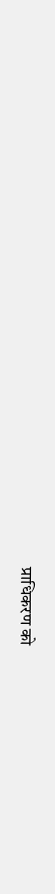प्राधिकरण को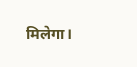मिलेगा।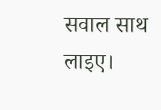सवाल साथ लाइए।